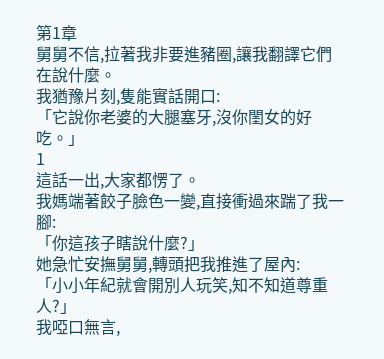第1章
舅舅不信,拉著我非要進豬圈,讓我翻譯它們在說什麼。
我猶豫片刻,隻能實話開口:
「它說你老婆的大腿塞牙,沒你閨女的好吃。」
1
這話一出,大家都愣了。
我媽端著餃子臉色一變,直接衝過來踹了我一腳:
「你這孩子瞎說什麼?」
她急忙安撫舅舅,轉頭把我推進了屋內:
「小小年紀就會開別人玩笑,知不知道尊重人?」
我啞口無言,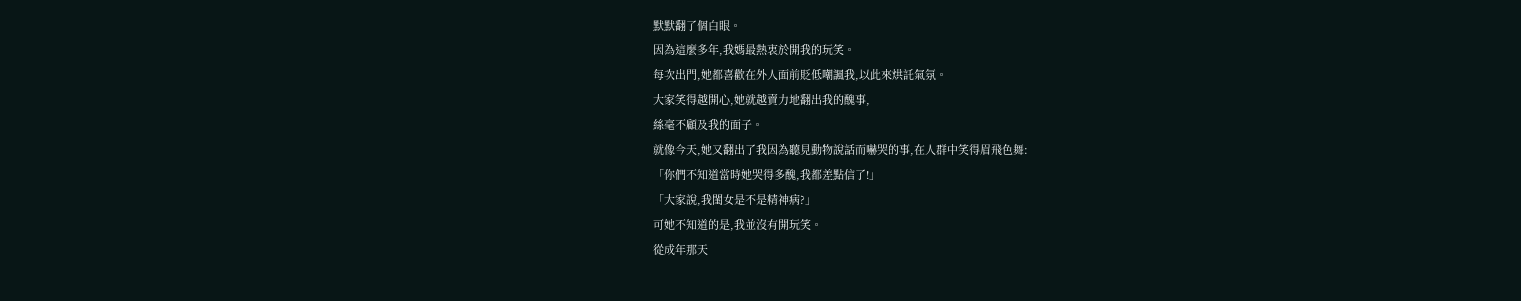默默翻了個白眼。
因為這麼多年,我媽最熱衷於開我的玩笑。
每次出門,她都喜歡在外人面前貶低嘲諷我,以此來烘託氣氛。
大家笑得越開心,她就越賣力地翻出我的醜事,
絲毫不顧及我的面子。
就像今天,她又翻出了我因為聽見動物說話而嚇哭的事,在人群中笑得眉飛色舞:
「你們不知道當時她哭得多醜,我都差點信了!」
「大家說,我閨女是不是精神病?」
可她不知道的是,我並沒有開玩笑。
從成年那天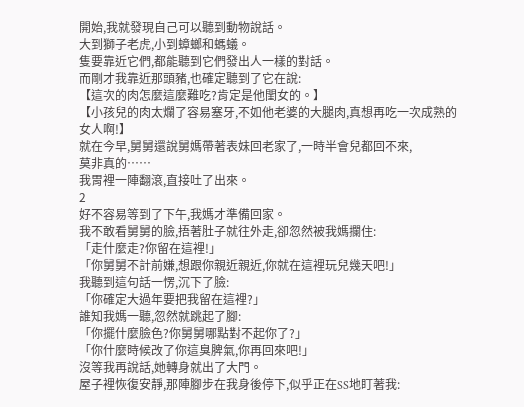開始,我就發現自己可以聽到動物說話。
大到獅子老虎,小到蟑螂和螞蟻。
隻要靠近它們,都能聽到它們發出人一樣的對話。
而剛才我靠近那頭豬,也確定聽到了它在說:
【這次的肉怎麼這麼難吃?肯定是他閨女的。】
【小孩兒的肉太爛了容易塞牙,不如他老婆的大腿肉,真想再吃一次成熟的女人啊!】
就在今早,舅舅還說舅媽帶著表妹回老家了,一時半會兒都回不來,
莫非真的……
我胃裡一陣翻滾,直接吐了出來。
2
好不容易等到了下午,我媽才準備回家。
我不敢看舅舅的臉,捂著肚子就往外走,卻忽然被我媽攔住:
「走什麼走?你留在這裡!」
「你舅舅不計前嫌,想跟你親近親近,你就在這裡玩兒幾天吧!」
我聽到這句話一愣,沉下了臉:
「你確定大過年要把我留在這裡?」
誰知我媽一聽,忽然就跳起了腳:
「你擺什麼臉色?你舅舅哪點對不起你了?」
「你什麼時候改了你這臭脾氣,你再回來吧!」
沒等我再說話,她轉身就出了大門。
屋子裡恢復安靜,那陣腳步在我身後停下,似乎正在SS地盯著我: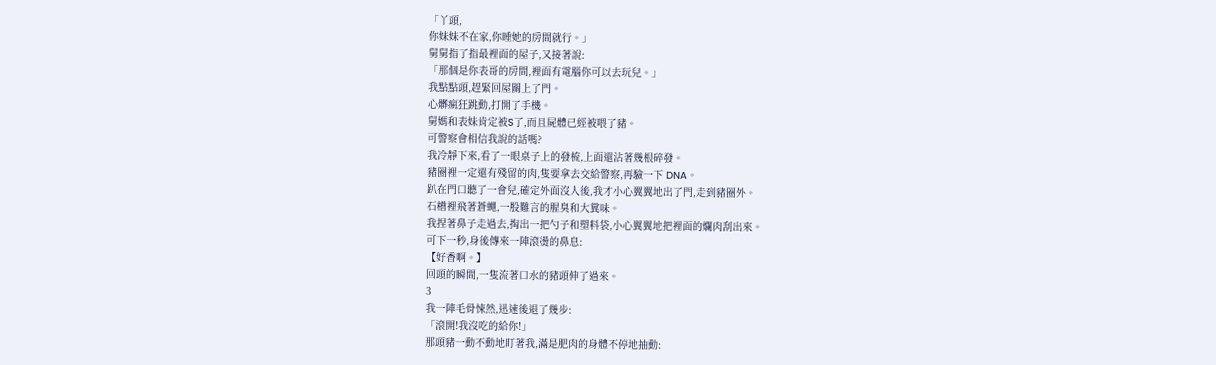「丫頭,
你妹妹不在家,你睡她的房間就行。」
舅舅指了指最裡面的屋子,又接著說:
「那個是你表哥的房間,裡面有電腦你可以去玩兒。」
我點點頭,趕緊回屋關上了門。
心髒瘋狂跳動,打開了手機。
舅媽和表妹肯定被S了,而且屍體已經被喂了豬。
可警察會相信我說的話嗎?
我冷靜下來,看了一眼桌子上的發梳,上面還沾著幾根碎發。
豬圈裡一定還有殘留的肉,隻要拿去交給警察,再驗一下 DNA。
趴在門口聽了一會兒,確定外面沒人後,我才小心翼翼地出了門,走到豬圈外。
石槽裡飛著蒼蠅,一股難言的腥臭和大糞味。
我捏著鼻子走過去,掏出一把勺子和塑料袋,小心翼翼地把裡面的爛肉刮出來。
可下一秒,身後傳來一陣滾燙的鼻息:
【好香啊。】
回頭的瞬間,一隻流著口水的豬頭伸了過來。
3
我一陣毛骨悚然,迅速後退了幾步:
「滾開!我沒吃的給你!」
那頭豬一動不動地盯著我,滿是肥肉的身體不停地抽動: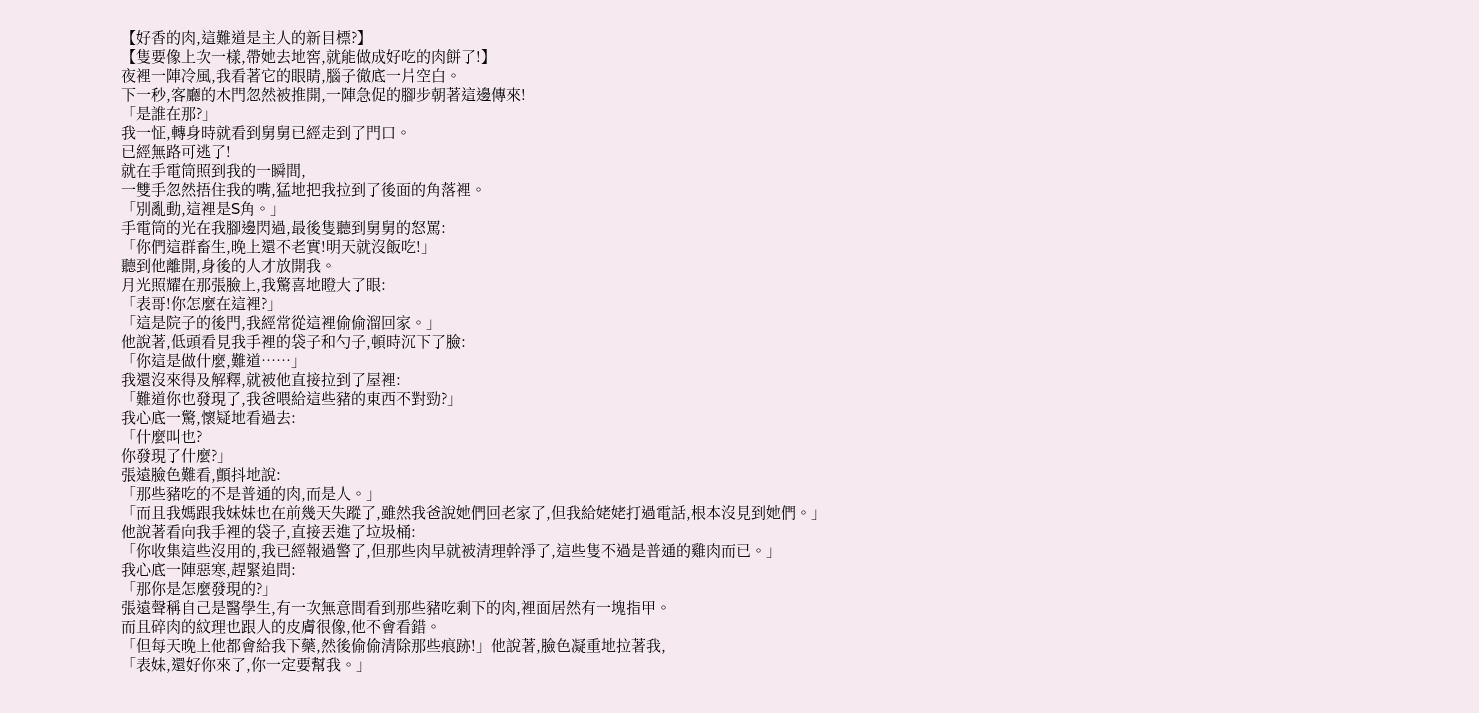【好香的肉,這難道是主人的新目標?】
【隻要像上次一樣,帶她去地窖,就能做成好吃的肉餅了!】
夜裡一陣冷風,我看著它的眼睛,腦子徹底一片空白。
下一秒,客廳的木門忽然被推開,一陣急促的腳步朝著這邊傳來!
「是誰在那?」
我一怔,轉身時就看到舅舅已經走到了門口。
已經無路可逃了!
就在手電筒照到我的一瞬間,
一雙手忽然捂住我的嘴,猛地把我拉到了後面的角落裡。
「別亂動,這裡是S角。」
手電筒的光在我腳邊閃過,最後隻聽到舅舅的怒罵:
「你們這群畜生,晚上還不老實!明天就沒飯吃!」
聽到他離開,身後的人才放開我。
月光照耀在那張臉上,我驚喜地瞪大了眼:
「表哥!你怎麼在這裡?」
「這是院子的後門,我經常從這裡偷偷溜回家。」
他說著,低頭看見我手裡的袋子和勺子,頓時沉下了臉:
「你這是做什麼,難道……」
我還沒來得及解釋,就被他直接拉到了屋裡:
「難道你也發現了,我爸喂給這些豬的東西不對勁?」
我心底一驚,懷疑地看過去:
「什麼叫也?
你發現了什麼?」
張遠臉色難看,顫抖地說:
「那些豬吃的不是普通的肉,而是人。」
「而且我媽跟我妹妹也在前幾天失蹤了,雖然我爸說她們回老家了,但我給姥姥打過電話,根本沒見到她們。」
他說著看向我手裡的袋子,直接丟進了垃圾桶:
「你收集這些沒用的,我已經報過警了,但那些肉早就被清理幹淨了,這些隻不過是普通的雞肉而已。」
我心底一陣惡寒,趕緊追問:
「那你是怎麼發現的?」
張遠聲稱自己是醫學生,有一次無意間看到那些豬吃剩下的肉,裡面居然有一塊指甲。
而且碎肉的紋理也跟人的皮膚很像,他不會看錯。
「但每天晚上他都會給我下藥,然後偷偷清除那些痕跡!」他說著,臉色凝重地拉著我,
「表妹,還好你來了,你一定要幫我。」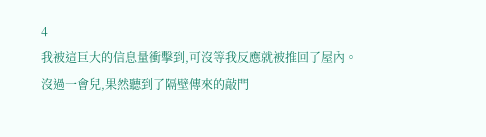4
我被這巨大的信息量衝擊到,可沒等我反應就被推回了屋內。
沒過一會兒,果然聽到了隔壁傳來的敲門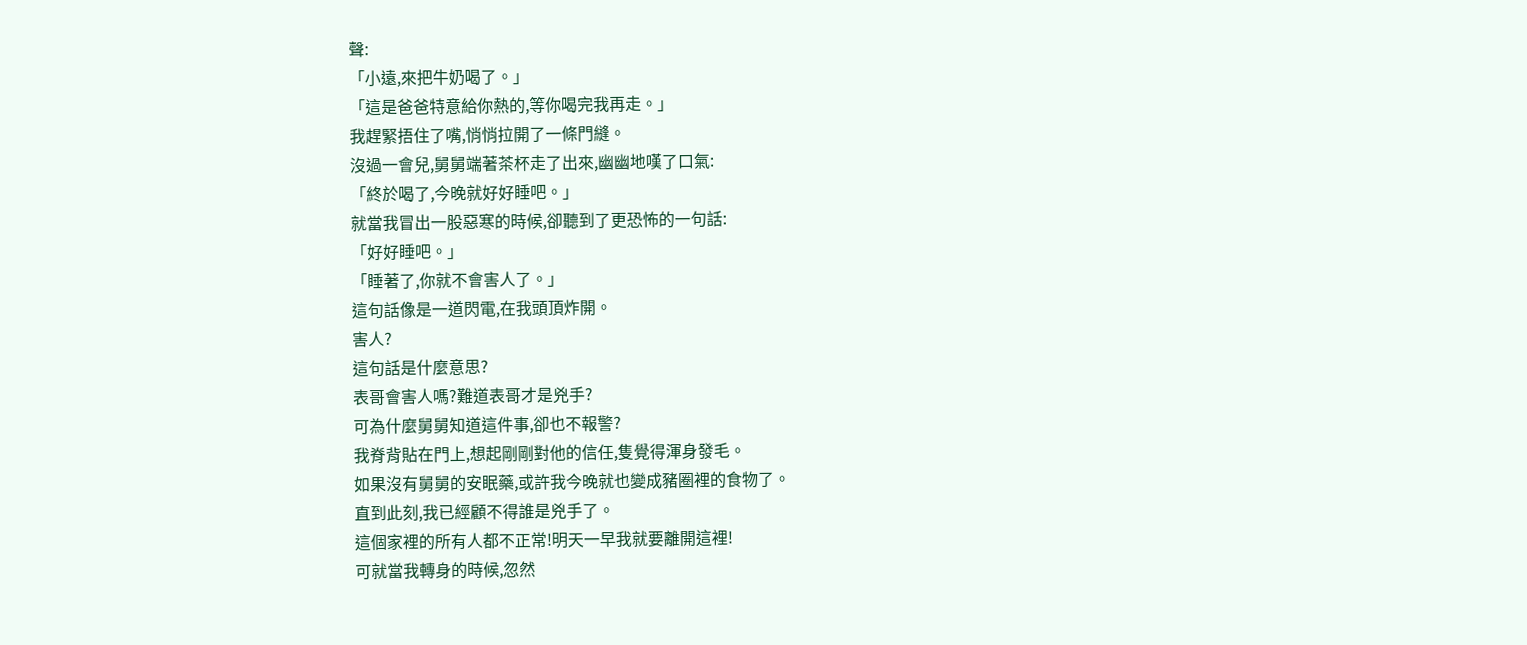聲:
「小遠,來把牛奶喝了。」
「這是爸爸特意給你熱的,等你喝完我再走。」
我趕緊捂住了嘴,悄悄拉開了一條門縫。
沒過一會兒,舅舅端著茶杯走了出來,幽幽地嘆了口氣:
「終於喝了,今晚就好好睡吧。」
就當我冒出一股惡寒的時候,卻聽到了更恐怖的一句話:
「好好睡吧。」
「睡著了,你就不會害人了。」
這句話像是一道閃電,在我頭頂炸開。
害人?
這句話是什麼意思?
表哥會害人嗎?難道表哥才是兇手?
可為什麼舅舅知道這件事,卻也不報警?
我脊背貼在門上,想起剛剛對他的信任,隻覺得渾身發毛。
如果沒有舅舅的安眠藥,或許我今晚就也變成豬圈裡的食物了。
直到此刻,我已經顧不得誰是兇手了。
這個家裡的所有人都不正常!明天一早我就要離開這裡!
可就當我轉身的時候,忽然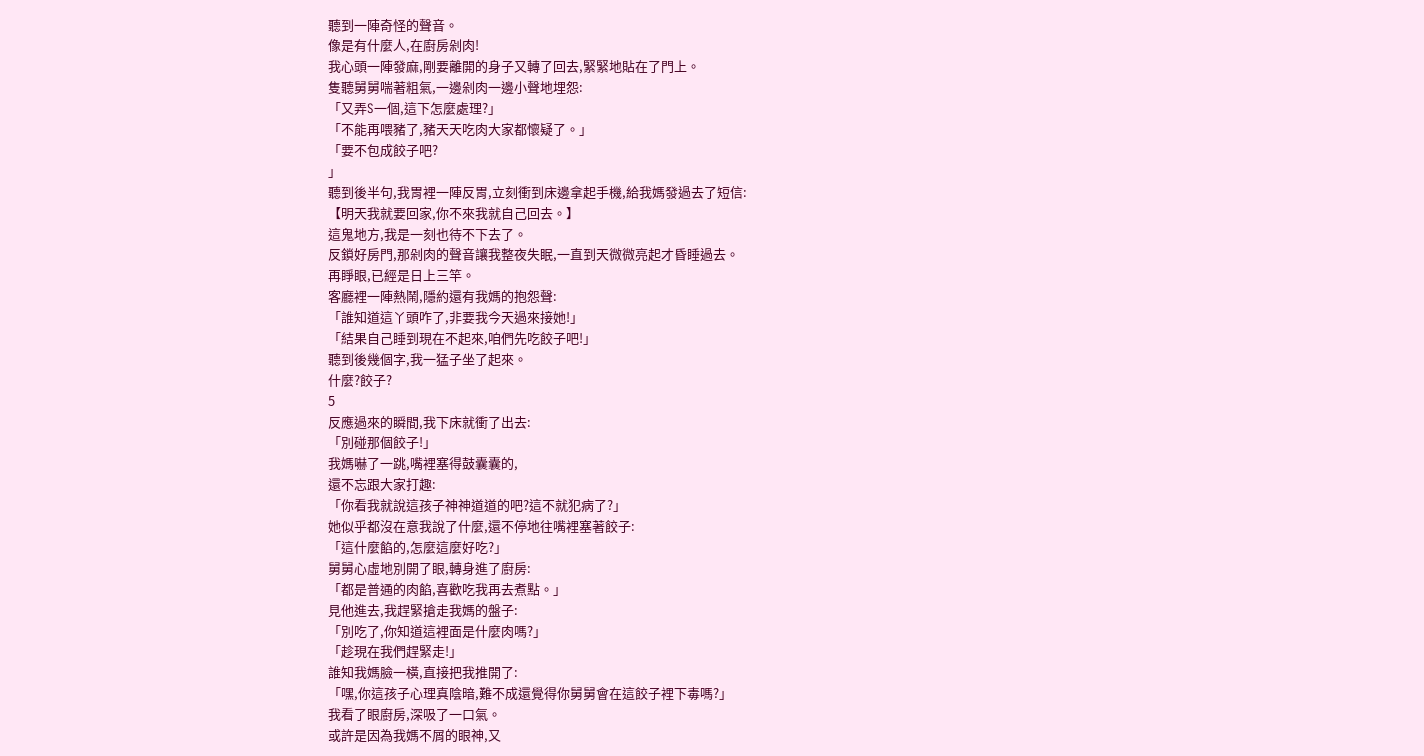聽到一陣奇怪的聲音。
像是有什麼人,在廚房剁肉!
我心頭一陣發麻,剛要離開的身子又轉了回去,緊緊地貼在了門上。
隻聽舅舅喘著粗氣,一邊剁肉一邊小聲地埋怨:
「又弄S一個,這下怎麼處理?」
「不能再喂豬了,豬天天吃肉大家都懷疑了。」
「要不包成餃子吧?
」
聽到後半句,我胃裡一陣反胃,立刻衝到床邊拿起手機,給我媽發過去了短信:
【明天我就要回家,你不來我就自己回去。】
這鬼地方,我是一刻也待不下去了。
反鎖好房門,那剁肉的聲音讓我整夜失眠,一直到天微微亮起才昏睡過去。
再睜眼,已經是日上三竿。
客廳裡一陣熱鬧,隱約還有我媽的抱怨聲:
「誰知道這丫頭咋了,非要我今天過來接她!」
「結果自己睡到現在不起來,咱們先吃餃子吧!」
聽到後幾個字,我一猛子坐了起來。
什麼?餃子?
5
反應過來的瞬間,我下床就衝了出去:
「別碰那個餃子!」
我媽嚇了一跳,嘴裡塞得鼓囊囊的,
還不忘跟大家打趣:
「你看我就說這孩子神神道道的吧?這不就犯病了?」
她似乎都沒在意我說了什麼,還不停地往嘴裡塞著餃子:
「這什麼餡的,怎麼這麼好吃?」
舅舅心虛地別開了眼,轉身進了廚房:
「都是普通的肉餡,喜歡吃我再去煮點。」
見他進去,我趕緊搶走我媽的盤子:
「別吃了,你知道這裡面是什麼肉嗎?」
「趁現在我們趕緊走!」
誰知我媽臉一橫,直接把我推開了:
「嘿,你這孩子心理真陰暗,難不成還覺得你舅舅會在這餃子裡下毒嗎?」
我看了眼廚房,深吸了一口氣。
或許是因為我媽不屑的眼神,又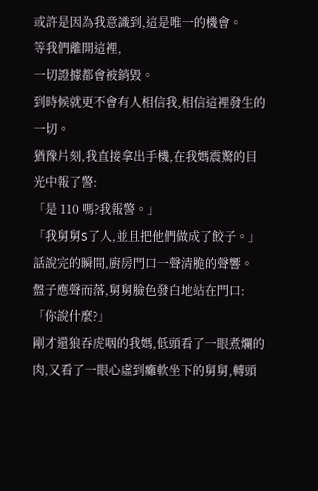或許是因為我意識到,這是唯一的機會。
等我們離開這裡,
一切證據都會被銷毀。
到時候就更不會有人相信我,相信這裡發生的一切。
猶豫片刻,我直接拿出手機,在我媽震驚的目光中報了警:
「是 110 嗎?我報警。」
「我舅舅S了人,並且把他們做成了餃子。」
話說完的瞬間,廚房門口一聲清脆的聲響。
盤子應聲而落,舅舅臉色發白地站在門口:
「你說什麼?」
剛才還狼吞虎咽的我媽,低頭看了一眼煮爛的肉,又看了一眼心虛到癱軟坐下的舅舅,轉頭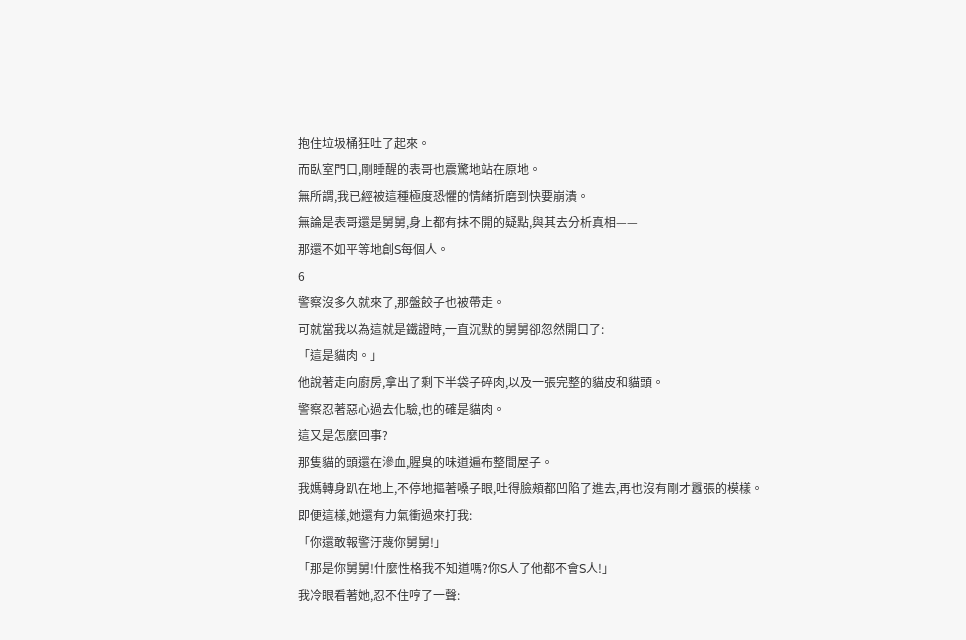抱住垃圾桶狂吐了起來。
而臥室門口,剛睡醒的表哥也震驚地站在原地。
無所謂,我已經被這種極度恐懼的情緒折磨到快要崩潰。
無論是表哥還是舅舅,身上都有抹不開的疑點,與其去分析真相——
那還不如平等地創S每個人。
6
警察沒多久就來了,那盤餃子也被帶走。
可就當我以為這就是鐵證時,一直沉默的舅舅卻忽然開口了:
「這是貓肉。」
他說著走向廚房,拿出了剩下半袋子碎肉,以及一張完整的貓皮和貓頭。
警察忍著惡心過去化驗,也的確是貓肉。
這又是怎麼回事?
那隻貓的頭還在滲血,腥臭的味道遍布整間屋子。
我媽轉身趴在地上,不停地摳著嗓子眼,吐得臉頰都凹陷了進去,再也沒有剛才囂張的模樣。
即便這樣,她還有力氣衝過來打我:
「你還敢報警汙蔑你舅舅!」
「那是你舅舅!什麼性格我不知道嗎?你S人了他都不會S人!」
我冷眼看著她,忍不住哼了一聲: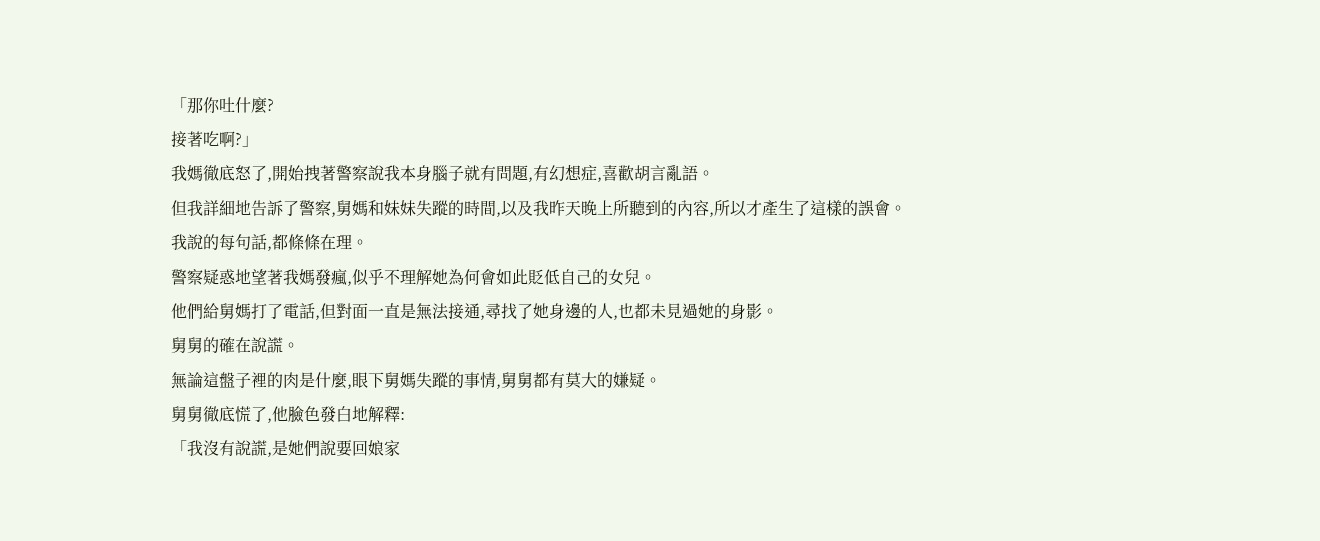「那你吐什麼?
接著吃啊?」
我媽徹底怒了,開始拽著警察說我本身腦子就有問題,有幻想症,喜歡胡言亂語。
但我詳細地告訴了警察,舅媽和妹妹失蹤的時間,以及我昨天晚上所聽到的內容,所以才產生了這樣的誤會。
我說的每句話,都條條在理。
警察疑惑地望著我媽發瘋,似乎不理解她為何會如此貶低自己的女兒。
他們給舅媽打了電話,但對面一直是無法接通,尋找了她身邊的人,也都未見過她的身影。
舅舅的確在說謊。
無論這盤子裡的肉是什麼,眼下舅媽失蹤的事情,舅舅都有莫大的嫌疑。
舅舅徹底慌了,他臉色發白地解釋:
「我沒有說謊,是她們說要回娘家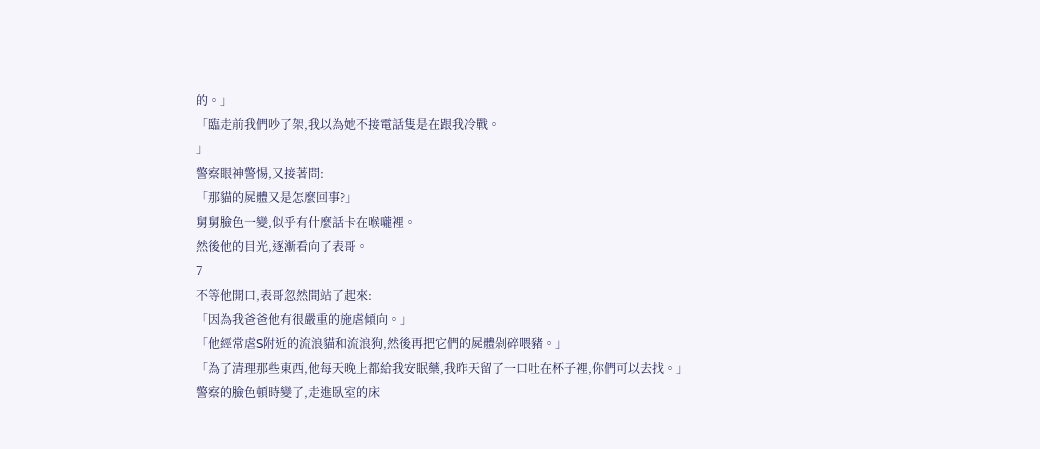的。」
「臨走前我們吵了架,我以為她不接電話隻是在跟我冷戰。
」
警察眼神警惕,又接著問:
「那貓的屍體又是怎麼回事?」
舅舅臉色一變,似乎有什麼話卡在喉嚨裡。
然後他的目光,逐漸看向了表哥。
7
不等他開口,表哥忽然間站了起來:
「因為我爸爸他有很嚴重的施虐傾向。」
「他經常虐S附近的流浪貓和流浪狗,然後再把它們的屍體剁碎喂豬。」
「為了清理那些東西,他每天晚上都給我安眠藥,我昨天留了一口吐在杯子裡,你們可以去找。」
警察的臉色頓時變了,走進臥室的床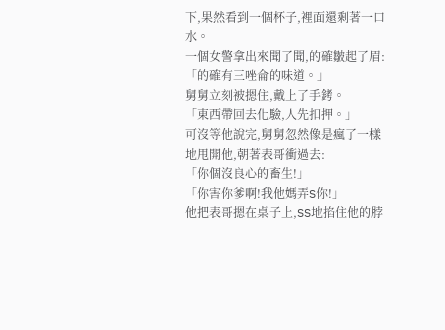下,果然看到一個杯子,裡面還剩著一口水。
一個女警拿出來聞了聞,的確皺起了眉:
「的確有三唑侖的味道。」
舅舅立刻被摁住,戴上了手銬。
「東西帶回去化驗,人先扣押。」
可沒等他說完,舅舅忽然像是瘋了一樣地甩開他,朝著表哥衝過去:
「你個沒良心的畜生!」
「你害你爹啊!我他媽弄S你!」
他把表哥摁在桌子上,SS地掐住他的脖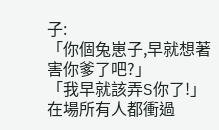子:
「你個兔崽子,早就想著害你爹了吧?」
「我早就該弄S你了!」
在場所有人都衝過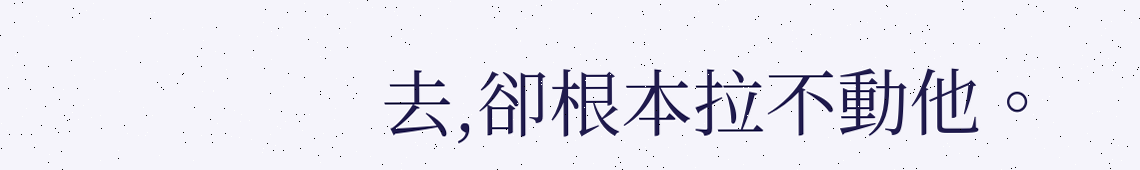去,卻根本拉不動他。